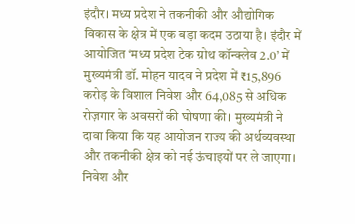इंदौर। मध्य प्रदेश ने तकनीकी और औद्योगिक विकास के क्षेत्र में एक बड़ा कदम उठाया है। इंदौर में आयोजित ‘मध्य प्रदेश टेक ग्रोथ कॉन्क्लेव 2.0’ में मुख्यमंत्री डॉ. मोहन यादव ने प्रदेश में ₹15,896 करोड़ के विशाल निवेश और 64,085 से अधिक रोज़गार के अवसरों की घोषणा की। मुख्यमंत्री ने दावा किया कि यह आयोजन राज्य की अर्थव्यवस्था और तकनीकी क्षेत्र को नई ऊंचाइयों पर ले जाएगा।
निवेश और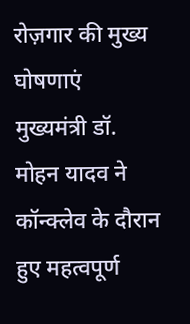रोज़गार की मुख्य घोषणाएं
मुख्यमंत्री डॉ. मोहन यादव ने कॉन्क्लेव के दौरान हुए महत्वपूर्ण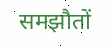समझौतों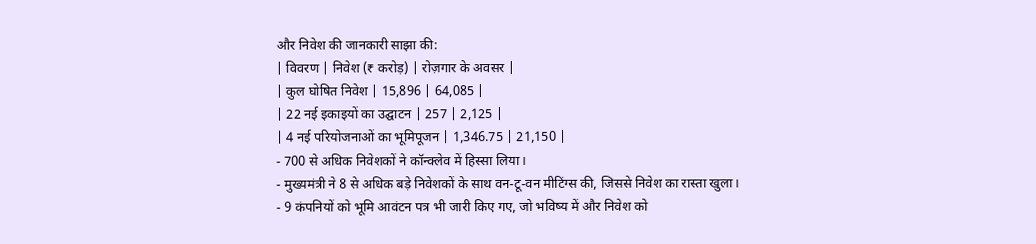और निवेश की जानकारी साझा की:
| विवरण | निवेश (₹ करोड़) | रोज़गार के अवसर |
| कुल घोषित निवेश | 15,896 | 64,085 |
| 22 नई इकाइयों का उद्घाटन | 257 | 2,125 |
| 4 नई परियोजनाओं का भूमिपूजन | 1,346.75 | 21,150 |
- 700 से अधिक निवेशकों ने कॉन्क्लेव में हिस्सा लिया।
- मुख्यमंत्री ने 8 से अधिक बड़े निवेशकों के साथ वन-टू-वन मीटिंग्स की, जिससे निवेश का रास्ता खुला।
- 9 कंपनियों को भूमि आवंटन पत्र भी जारी किए गए, जो भविष्य में और निवेश को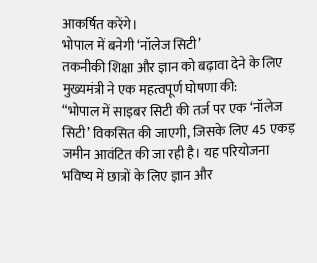आकर्षित करेंगे।
भोपाल में बनेगी ‘नॉलेज सिटी’
तकनीकी शिक्षा और ज्ञान को बढ़ावा देने के लिए मुख्यमंत्री ने एक महत्वपूर्ण घोषणा की:
“भोपाल में साइबर सिटी की तर्ज पर एक ‘नॉलेज सिटी’ विकसित की जाएगी, जिसके लिए 45 एकड़ जमीन आवंटित की जा रही है। यह परियोजना भविष्य में छात्रों के लिए ज्ञान और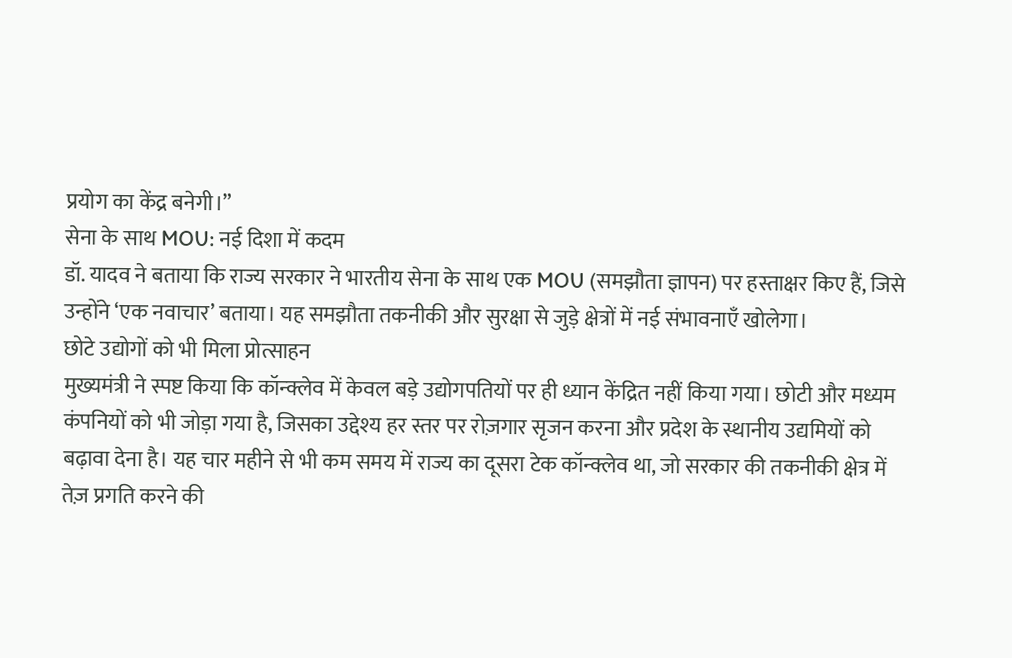प्रयोग का केंद्र बनेगी।”
सेना के साथ MOU: नई दिशा में कदम
डॉ. यादव ने बताया कि राज्य सरकार ने भारतीय सेना के साथ एक MOU (समझौता ज्ञापन) पर हस्ताक्षर किए हैं, जिसे उन्होंने ‘एक नवाचार’ बताया। यह समझौता तकनीकी और सुरक्षा से जुड़े क्षेत्रों में नई संभावनाएँ खोलेगा।
छोटे उद्योगों को भी मिला प्रोत्साहन
मुख्यमंत्री ने स्पष्ट किया कि कॉन्क्लेव में केवल बड़े उद्योगपतियों पर ही ध्यान केंद्रित नहीं किया गया। छोटी और मध्यम कंपनियों को भी जोड़ा गया है, जिसका उद्देश्य हर स्तर पर रोज़गार सृजन करना और प्रदेश के स्थानीय उद्यमियों को बढ़ावा देना है। यह चार महीने से भी कम समय में राज्य का दूसरा टेक कॉन्क्लेव था, जो सरकार की तकनीकी क्षेत्र में तेज़ प्रगति करने की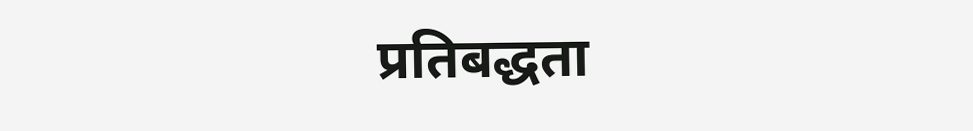प्रतिबद्धता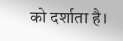को दर्शाता है।